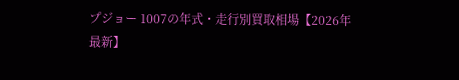プジョー 1007の年式・走行別買取相場【2026年最新】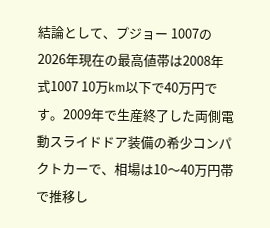結論として、プジョー 1007の2026年現在の最高値帯は2008年式1007 10万km以下で40万円です。2009年で生産終了した両側電動スライドドア装備の希少コンパクトカーで、相場は10〜40万円帯で推移し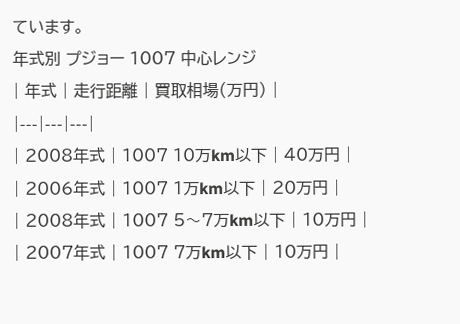ています。
年式別 プジョー 1007 中心レンジ
| 年式 | 走行距離 | 買取相場(万円) |
|---|---|---|
| 2008年式 | 1007 10万km以下 | 40万円 |
| 2006年式 | 1007 1万km以下 | 20万円 |
| 2008年式 | 1007 5〜7万km以下 | 10万円 |
| 2007年式 | 1007 7万km以下 | 10万円 |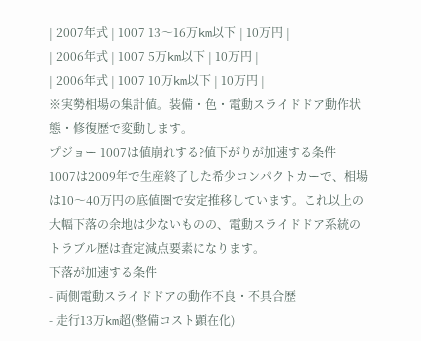| 2007年式 | 1007 13〜16万km以下 | 10万円 |
| 2006年式 | 1007 5万km以下 | 10万円 |
| 2006年式 | 1007 10万km以下 | 10万円 |
※実勢相場の集計値。装備・色・電動スライドドア動作状態・修復歴で変動します。
プジョー 1007は値崩れする?値下がりが加速する条件
1007は2009年で生産終了した希少コンパクトカーで、相場は10〜40万円の底値圏で安定推移しています。これ以上の大幅下落の余地は少ないものの、電動スライドドア系統のトラブル歴は査定減点要素になります。
下落が加速する条件
- 両側電動スライドドアの動作不良・不具合歴
- 走行13万km超(整備コスト顕在化)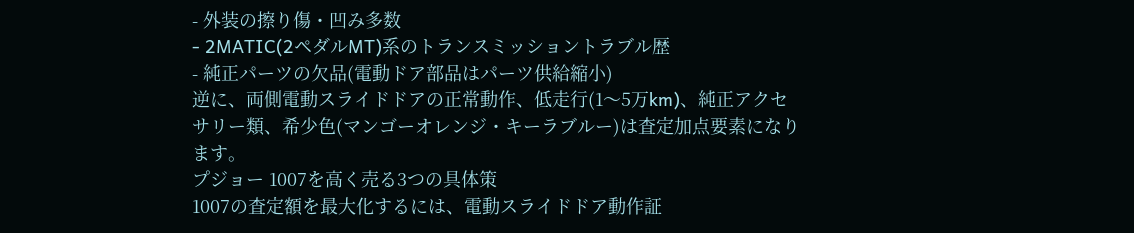- 外装の擦り傷・凹み多数
- 2MATIC(2ペダルMT)系のトランスミッショントラブル歴
- 純正パーツの欠品(電動ドア部品はパーツ供給縮小)
逆に、両側電動スライドドアの正常動作、低走行(1〜5万km)、純正アクセサリー類、希少色(マンゴーオレンジ・キーラブルー)は査定加点要素になります。
プジョー 1007を高く売る3つの具体策
1007の査定額を最大化するには、電動スライドドア動作証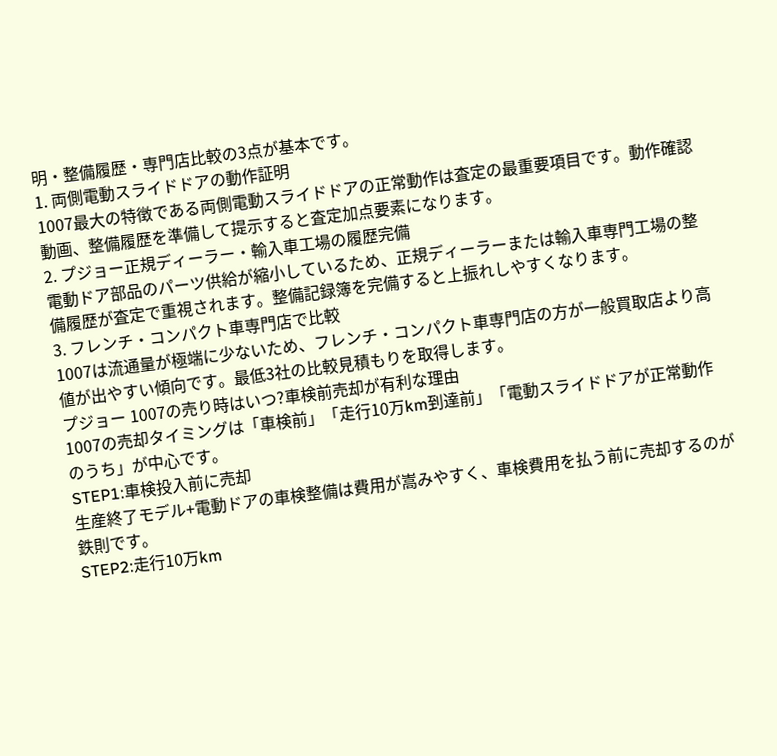明・整備履歴・専門店比較の3点が基本です。
1. 両側電動スライドドアの動作証明
1007最大の特徴である両側電動スライドドアの正常動作は査定の最重要項目です。動作確認動画、整備履歴を準備して提示すると査定加点要素になります。
2. プジョー正規ディーラー・輸入車工場の履歴完備
電動ドア部品のパーツ供給が縮小しているため、正規ディーラーまたは輸入車専門工場の整備履歴が査定で重視されます。整備記録簿を完備すると上振れしやすくなります。
3. フレンチ・コンパクト車専門店で比較
1007は流通量が極端に少ないため、フレンチ・コンパクト車専門店の方が一般買取店より高値が出やすい傾向です。最低3社の比較見積もりを取得します。
プジョー 1007の売り時はいつ?車検前売却が有利な理由
1007の売却タイミングは「車検前」「走行10万km到達前」「電動スライドドアが正常動作のうち」が中心です。
STEP1:車検投入前に売却
生産終了モデル+電動ドアの車検整備は費用が嵩みやすく、車検費用を払う前に売却するのが鉄則です。
STEP2:走行10万km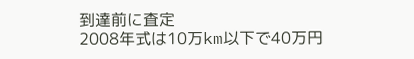到達前に査定
2008年式は10万km以下で40万円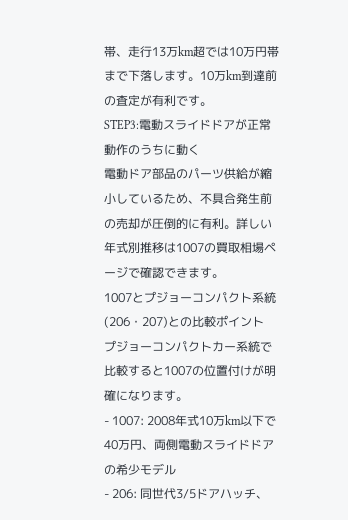帯、走行13万km超では10万円帯まで下落します。10万km到達前の査定が有利です。
STEP3:電動スライドドアが正常動作のうちに動く
電動ドア部品のパーツ供給が縮小しているため、不具合発生前の売却が圧倒的に有利。詳しい年式別推移は1007の買取相場ページで確認できます。
1007とプジョーコンパクト系統(206・207)との比較ポイント
プジョーコンパクトカー系統で比較すると1007の位置付けが明確になります。
- 1007: 2008年式10万km以下で40万円、両側電動スライドドアの希少モデル
- 206: 同世代3/5ドアハッチ、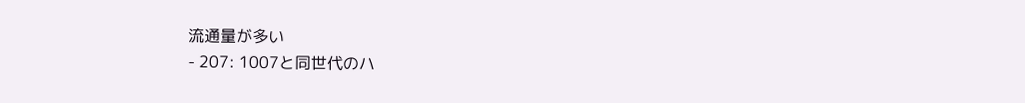流通量が多い
- 207: 1007と同世代のハ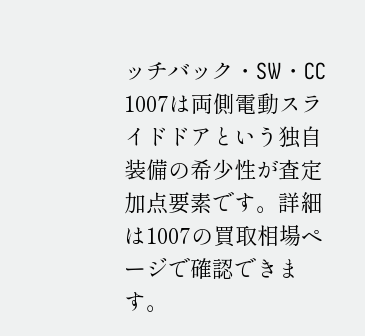ッチバック・SW・CC
1007は両側電動スライドドアという独自装備の希少性が査定加点要素です。詳細は1007の買取相場ページで確認できます。